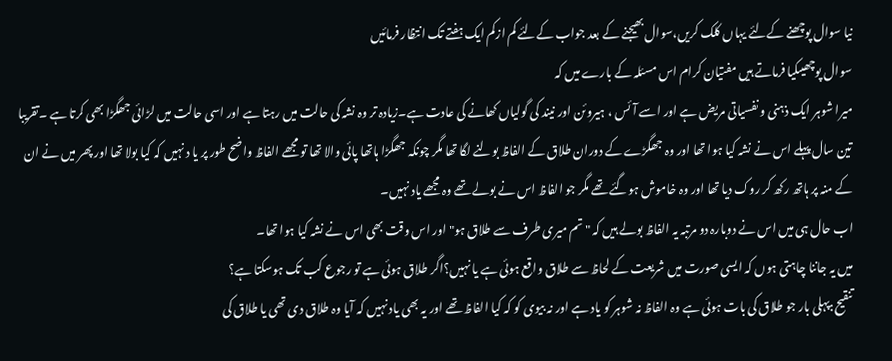نیا سوال پوچھنے کےلئے یہاں کلک کریں،سوال بھیجنے کے بعد جواب کےلئے کم ازکم ایک ہفتے تک انتظار فرمائیں
سوال پوچھیںکیا فرماتے ہیں مفتیان کرام اس مسئلہ کے بارے میں کہ
میرا شوہر ایک ذہنی و نفسیاتی مریض ہے اور اسے آئس ، ہیروئن اور نیند کی گولیاں کھانے کی عادت ہے۔زیادہ تر وہ نشہ کی حالت میں رہتا ہے اور اسی حالت میں لڑائی جھگڑا بھی کرتا ہے ۔تقریبا تین سال پہلے اس نے نشہ کیا ہوا تھا اور وہ جھگڑے کے دوران طلاق کے الفاظ بولنے لگا تھا مگر چونکہ جھگڑا ہاتھا پائی والا تھا تو مجھے الفاظ واضح طور پر یا د نہیں کہ کیا بولا تھا اور پھر میں نے ان کے منہ پر ہاتھ رکھ کر روک دیا تھا اور وہ خاموش ہوگئے تھے مگر جو الفاظ اس نے بولے تھے وہ مجھے یاد نہیں۔
اب حال ہی میں اس نے دوبارہ دو مرتبہ یہ الفاظ بولے ہیں کہ " تم میری طرف سے طلاق ہو" اور اس وقت بھی اس نے نشہ کیا ہوا تھا۔
میں یہ جاننا چاہتی ہوں کہ ایسی صورت میں شریعت کے لحاظ سے طلاق واقع ہوئی ہے یا نہیں؟اگر طلاق ہوئی ہے تو رجوع کب تک ہوسکتا ہے؟
تنقیح:پہلی بار جو طلاق کی بات ہوئی ہے وہ الفاظ نہ شوہر کو یاد ہے اور نہ بیوی کو کہ کیا الفاظ تھے اور یہ بھی یاد نہیں کہ آیا وہ طلاق دی تھی یا طلاق کی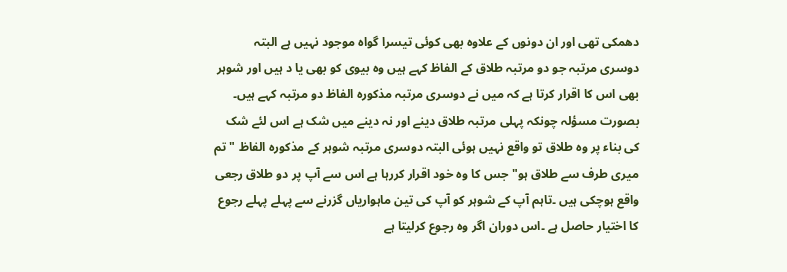دھمکی تھی اور ان دونوں کے علاوہ بھی کوئی تیسرا گواہ موجود نہیں ہے البتہ دوسری مرتبہ جو دو مرتبہ طلاق کے الفاظ کہے ہیں وہ بیوی کو بھی یا د ہیں اور شوہر بھی اس کا اقرار کرتا ہے کہ میں نے دوسری مرتبہ مذکورہ الفاظ دو مرتبہ کہے ہیں۔
بصورت مسؤلہ چونکہ پہلی مرتبہ طلاق دینے اور نہ دینے میں شک ہے اس لئے شک کی بناء پر وہ طلاق تو واقع نہیں ہوئی البتہ دوسری مرتبہ شوہر کے مذکورہ الفاظ " تم میری طرف سے طلاق ہو" جس کا وہ خود اقرار کررہا ہے اس سے آپ پر دو طلاق رجعی واقع ہوچکی ہیں ۔تاہم آپ کے شوہر کو آپ کی تین ماہواریاں گزرنے سے پہلے پہلے رجوع کا اختیار حاصل ہے ۔اس دوران اگر وہ رجوع کرلیتا ہے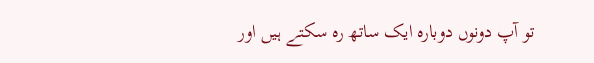تو آپ دونوں دوبارہ ایک ساتھ رہ سکتے ہیں اور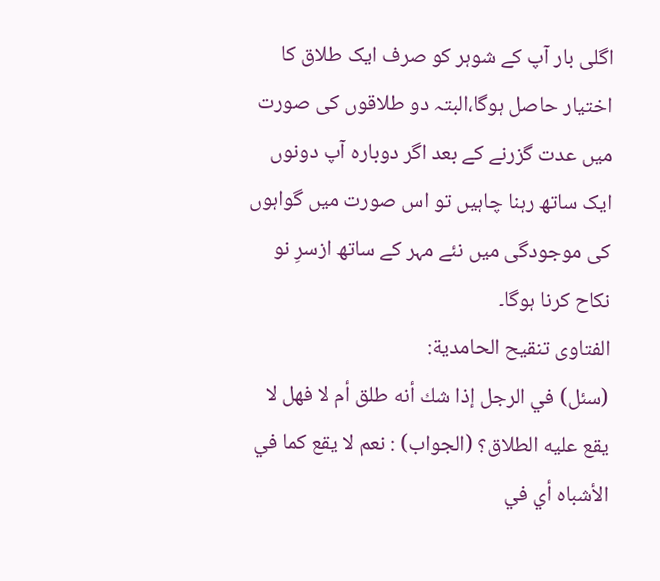اگلی بار آپ کے شوہر کو صرف ایک طلاق کا اختیار حاصل ہوگا،البتہ دو طلاقوں کی صورت میں عدت گزرنے کے بعد اگر دوبارہ آپ دونوں ایک ساتھ رہنا چاہیں تو اس صورت میں گواہوں کی موجودگی میں نئے مہر کے ساتھ ازسرِ نو نکاح کرنا ہوگا۔
الفتاوى تنقيح الحامدية:
(سئل) في الرجل إذا شك أنه طلق أم لا فهل لا يقع عليه الطلاق؟ (الجواب) : نعم لا يقع كما في الأشباه أي في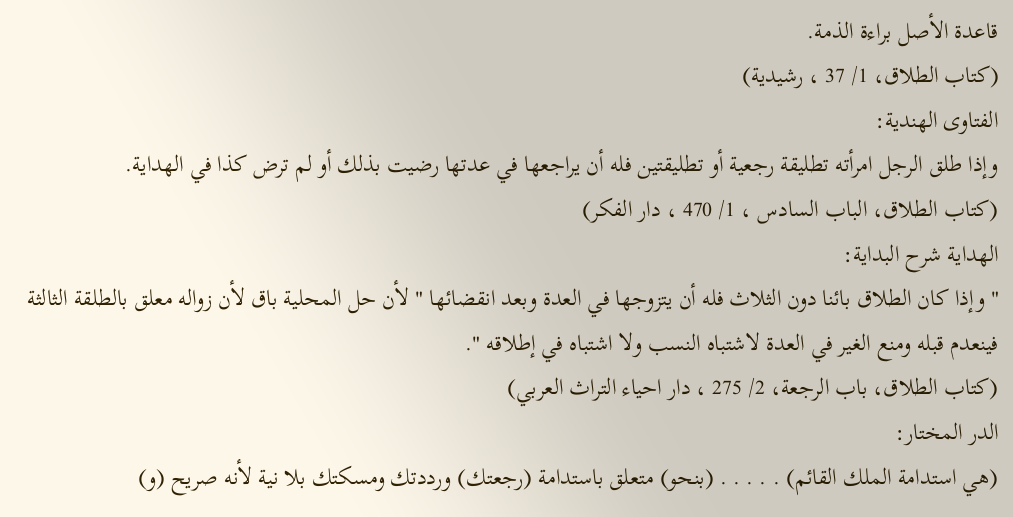قاعدة الأصل براءة الذمة.
(كتاب الطلاق، 1/ 37 ، رشيدية)
الفتاوى الهندية:
وإذا طلق الرجل امرأته تطليقة رجعية أو تطليقتين فله أن يراجعها في عدتها رضيت بذلك أو لم ترض كذا في الهداية.
(كتاب الطلاق، الباب السادس ، 1/ 470 ، دار الفكر)
الهداية شرح البداية:
" وإذا كان الطلاق بائنا دون الثلاث فله أن يتزوجها في العدة وبعد انقضائها " لأن حل المحلية باق لأن زواله معلق بالطلقة الثالثة فينعدم قبله ومنع الغير في العدة لاشتباه النسب ولا اشتباه في إطلاقه ".
(كتاب الطلاق، باب الرجعة، 2/ 275 ، دار احياء التراث العربي)
الدر المختار:
(هي استدامة الملك القائم) . . . . . (بنحو) متعلق باستدامة (رجعتك) ورددتك ومسكتك بلا نية لأنه صريح (و)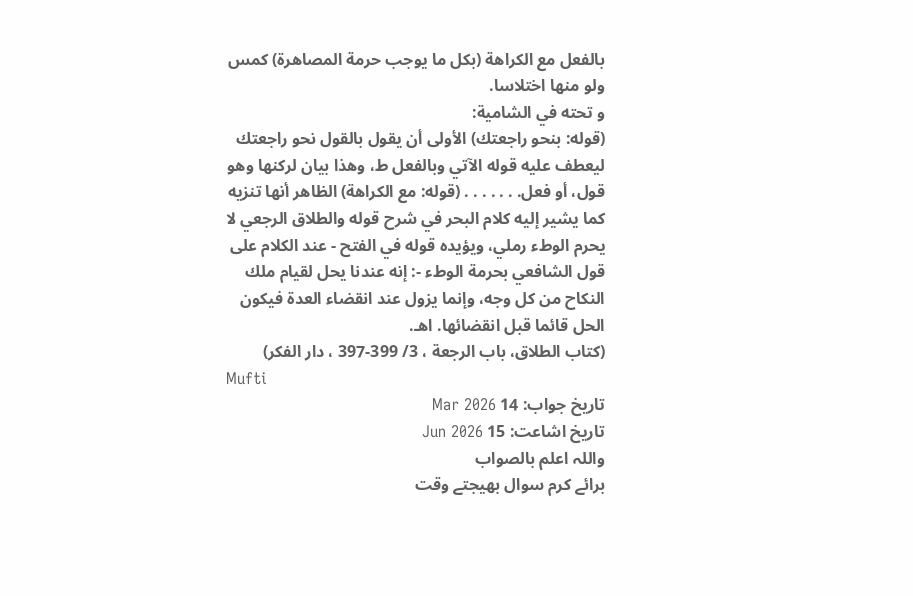بالفعل مع الكراهة (بكل ما يوجب حرمة المصاهرة) كمس ولو منها اختلاسا.
و تحته في الشامية:
(قوله: بنحو راجعتك) الأولى أن يقول بالقول نحو راجعتك ليعطف عليه قوله الآتي وبالفعل ط، وهذا بيان لركنها وهو قول، أو فعل. . . . . . . (قوله: مع الكراهة) الظاهر أنها تنزيه كما يشير إليه كلام البحر في شرح قوله والطلاق الرجعي لا يحرم الوطء رملي، ويؤيده قوله في الفتح - عند الكلام على قول الشافعي بحرمة الوطء -: إنه عندنا يحل لقيام ملك النكاح من كل وجه، وإنما يزول عند انقضاء العدة فيكون الحل قائما قبل انقضائها. اهـ.
(كتاب الطلاق، باب الرجعة ، 3/ 399-397 ، دار الفكر)
Mufti
تاریخ جواب: 14 Mar 2026
تاریخ اشاعت: 15 Jun 2026
واللہ اعلم بالصواب
برائے کرم سوال بھیجتے وقت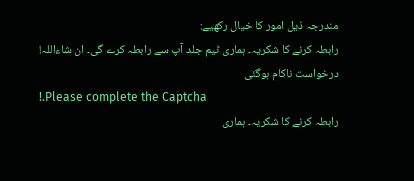مندرجہ ذیل امور کا خیال رکھیے:
رابطہ کرنے کا شکریہ۔ ہماری ٹیم جلد آپ سے رابطہ کرے گی۔ ان شاءاللہ!
درخواست ناکام ہوگئی
!.Please complete the Captcha
رابطہ کرنے کا شکریہ۔ ہماری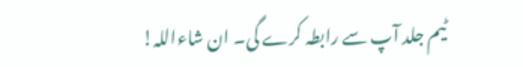ٹیم جلد آپ سے رابطہ کرے گی۔ ان شاءاللہ!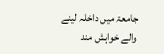جامعۃ میں داخلہ لینے والے خواہش مند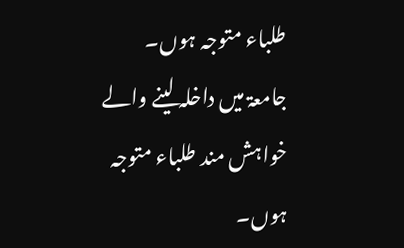طلباء متوجہ ہوں۔
جامعۃ میں داخلہ لینے والے خواہش مند طلباء متوجہ ہوں۔